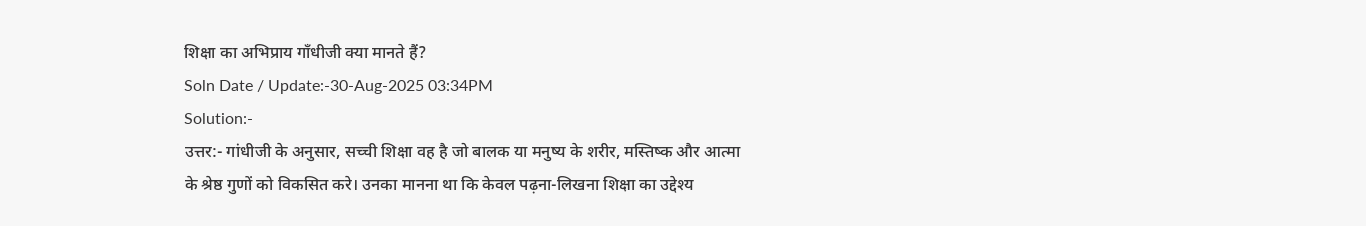शिक्षा का अभिप्राय गाँधीजी क्या मानते हैं?
Soln Date / Update:-30-Aug-2025 03:34PM
Solution:-
उत्तर:- गांधीजी के अनुसार, सच्ची शिक्षा वह है जो बालक या मनुष्य के शरीर, मस्तिष्क और आत्मा के श्रेष्ठ गुणों को विकसित करे। उनका मानना था कि केवल पढ़ना-लिखना शिक्षा का उद्देश्य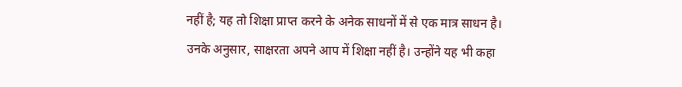नहीं है; यह तो शिक्षा प्राप्त करने के अनेक साधनों में से एक मात्र साधन है। उनके अनुसार, साक्षरता अपने आप में शिक्षा नहीं है। उन्होंने यह भी कहा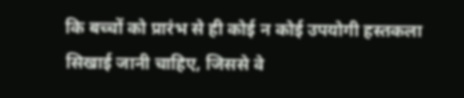कि बच्चों को प्रारंभ से ही कोई न कोई उपयोगी हस्तकला सिखाई जानी चाहिए, जिससे वे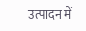उत्पादन में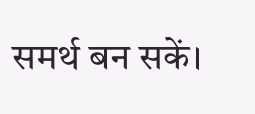समर्थ बन सकें।